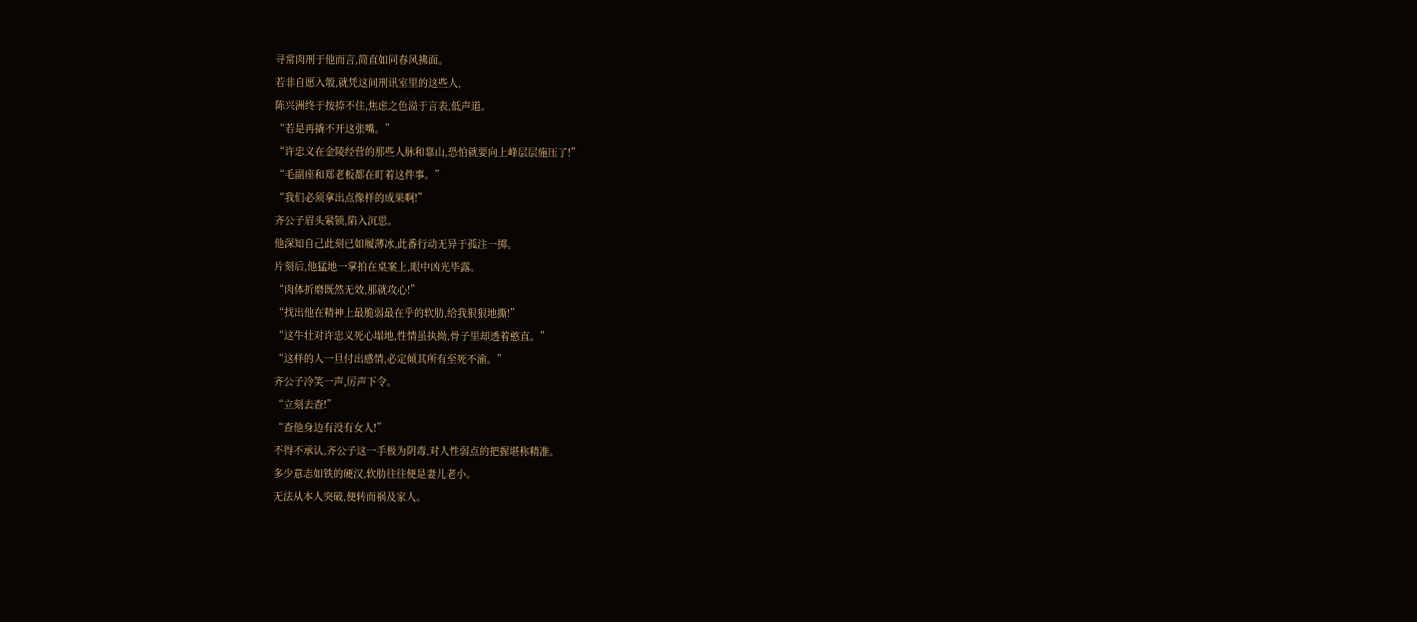寻常肉刑于他而言,简直如同春风拂面。
若非自愿入彀,就凭这间刑讯室里的这些人,
陈兴洲终于按捺不住,焦虑之色溢于言表,低声道。
“若是再撬不开这张嘴。”
“许忠义在金陵经营的那些人脉和靠山,恐怕就要向上峰层层施压了!”
“毛副座和郑老板都在盯着这件事。”
“我们必须拿出点像样的成果啊!”
齐公子眉头紧锁,陷入沉思。
他深知自己此刻已如履薄冰,此番行动无异于孤注一掷。
片刻后,他猛地一掌拍在桌案上,眼中凶光毕露。
“肉体折磨既然无效,那就攻心!”
“找出他在精神上最脆弱最在乎的软肋,给我狠狠地撕!”
“这牛壮对许忠义死心塌地,性情虽执拗,骨子里却透着憨直。”
“这样的人一旦付出感情,必定倾其所有至死不渝。”
齐公子冷笑一声,厉声下令。
“立刻去查!”
“查他身边有没有女人!”
不得不承认,齐公子这一手极为阴毒,对人性弱点的把握堪称精准。
多少意志如铁的硬汉,软肋往往便是妻儿老小。
无法从本人突破,便转而祸及家人。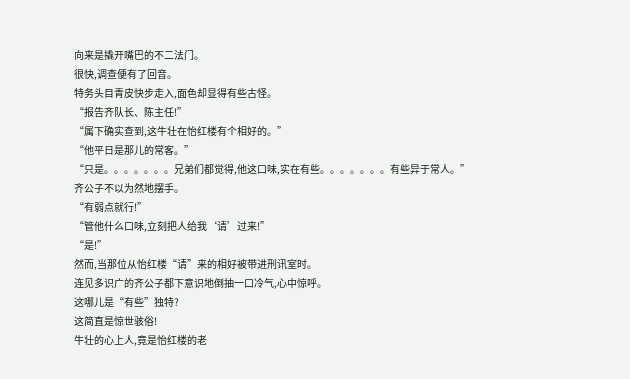向来是撬开嘴巴的不二法门。
很快,调查便有了回音。
特务头目青皮快步走入,面色却显得有些古怪。
“报告齐队长、陈主任!”
“属下确实查到,这牛壮在怡红楼有个相好的。”
“他平日是那儿的常客。”
“只是。。。。。。。兄弟们都觉得,他这口味,实在有些。。。。。。。有些异于常人。”
齐公子不以为然地摆手。
“有弱点就行!”
“管他什么口味,立刻把人给我‘请’过来!”
“是!”
然而,当那位从怡红楼“请”来的相好被带进刑讯室时。
连见多识广的齐公子都下意识地倒抽一口冷气,心中惊呼。
这哪儿是“有些”独特?
这简直是惊世骇俗!
牛壮的心上人,竟是怡红楼的老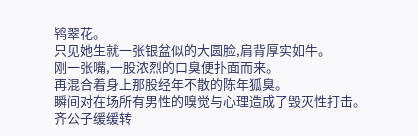鸨翠花。
只见她生就一张银盆似的大圆脸,肩背厚实如牛。
刚一张嘴,一股浓烈的口臭便扑面而来。
再混合着身上那股经年不散的陈年狐臭。
瞬间对在场所有男性的嗅觉与心理造成了毁灭性打击。
齐公子缓缓转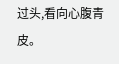过头,看向心腹青皮。